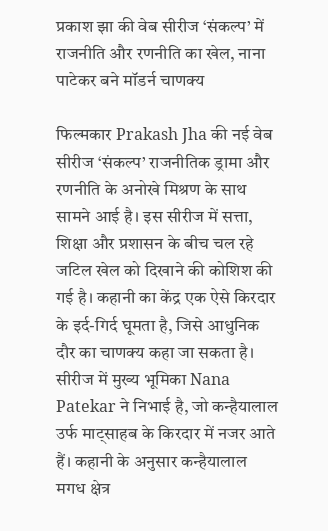प्रकाश झा की वेब सीरीज ‘संकल्प’ में राजनीति और रणनीति का खेल, नाना पाटेकर बने मॉडर्न चाणक्य

फिल्मकार Prakash Jha की नई वेब सीरीज ‘संकल्प’ राजनीतिक ड्रामा और रणनीति के अनोखे मिश्रण के साथ सामने आई है। इस सीरीज में सत्ता, शिक्षा और प्रशासन के बीच चल रहे जटिल खेल को दिखाने की कोशिश की गई है। कहानी का केंद्र एक ऐसे किरदार के इर्द-गिर्द घूमता है, जिसे आधुनिक दौर का चाणक्य कहा जा सकता है।
सीरीज में मुख्य भूमिका Nana Patekar ने निभाई है, जो कन्हैयालाल उर्फ माट्साहब के किरदार में नजर आते हैं। कहानी के अनुसार कन्हैयालाल मगध क्षेत्र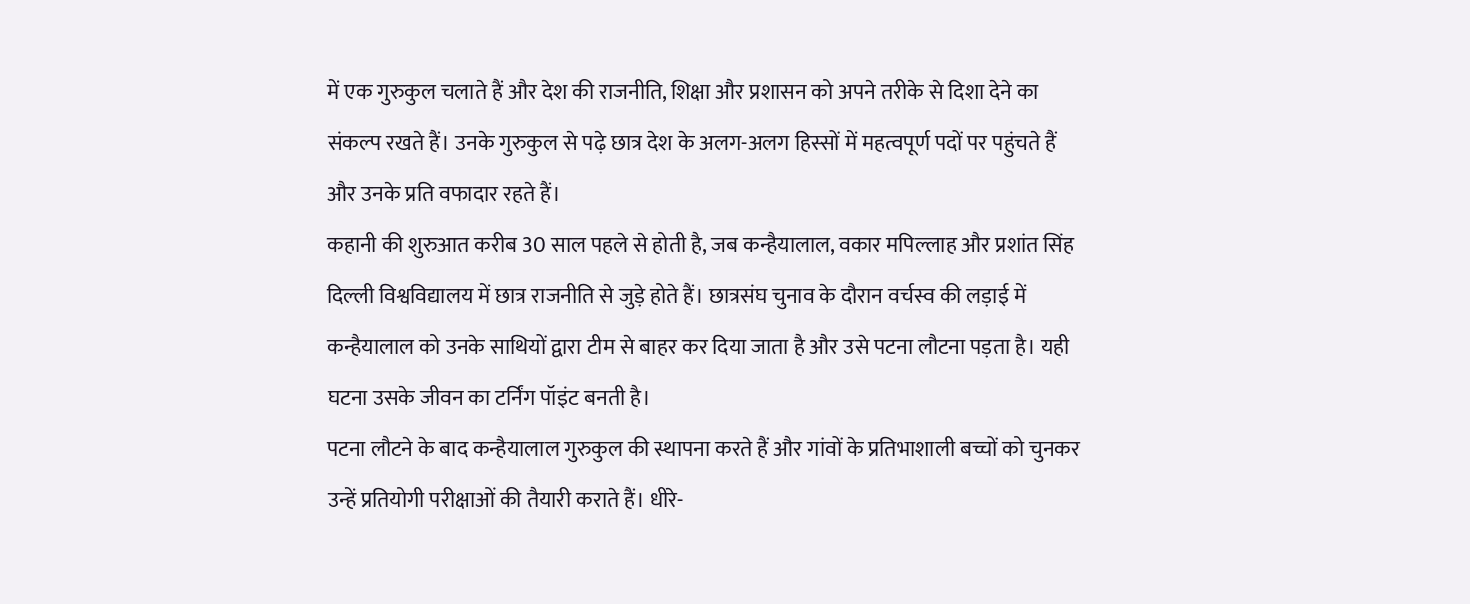में एक गुरुकुल चलाते हैं और देश की राजनीति, शिक्षा और प्रशासन को अपने तरीके से दिशा देने का संकल्प रखते हैं। उनके गुरुकुल से पढ़े छात्र देश के अलग-अलग हिस्सों में महत्वपूर्ण पदों पर पहुंचते हैं और उनके प्रति वफादार रहते हैं।
कहानी की शुरुआत करीब 30 साल पहले से होती है, जब कन्हैयालाल, वकार मपिल्लाह और प्रशांत सिंह दिल्ली विश्वविद्यालय में छात्र राजनीति से जुड़े होते हैं। छात्रसंघ चुनाव के दौरान वर्चस्व की लड़ाई में कन्हैयालाल को उनके साथियों द्वारा टीम से बाहर कर दिया जाता है और उसे पटना लौटना पड़ता है। यही घटना उसके जीवन का टर्निंग पॉइंट बनती है।
पटना लौटने के बाद कन्हैयालाल गुरुकुल की स्थापना करते हैं और गांवों के प्रतिभाशाली बच्चों को चुनकर उन्हें प्रतियोगी परीक्षाओं की तैयारी कराते हैं। धीरे-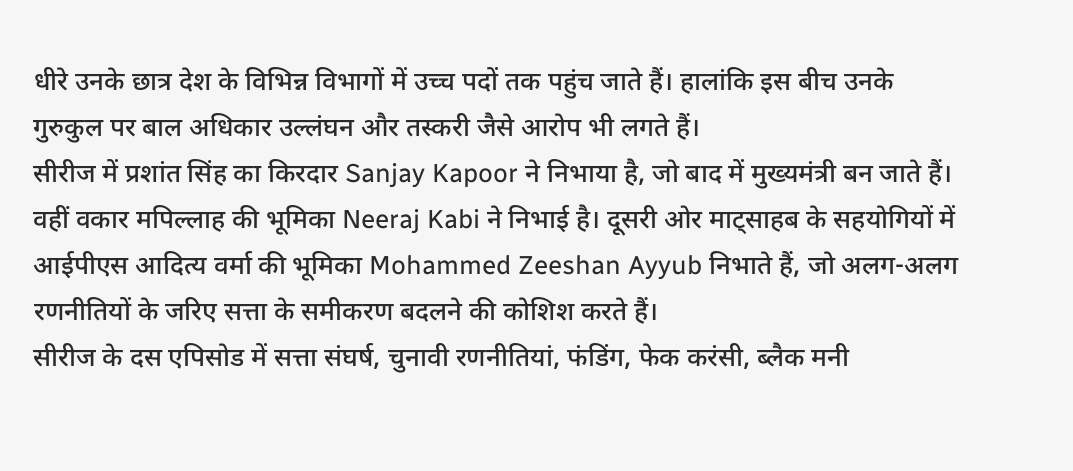धीरे उनके छात्र देश के विभिन्न विभागों में उच्च पदों तक पहुंच जाते हैं। हालांकि इस बीच उनके गुरुकुल पर बाल अधिकार उल्लंघन और तस्करी जैसे आरोप भी लगते हैं।
सीरीज में प्रशांत सिंह का किरदार Sanjay Kapoor ने निभाया है, जो बाद में मुख्यमंत्री बन जाते हैं। वहीं वकार मपिल्लाह की भूमिका Neeraj Kabi ने निभाई है। दूसरी ओर माट्साहब के सहयोगियों में आईपीएस आदित्य वर्मा की भूमिका Mohammed Zeeshan Ayyub निभाते हैं, जो अलग-अलग रणनीतियों के जरिए सत्ता के समीकरण बदलने की कोशिश करते हैं।
सीरीज के दस एपिसोड में सत्ता संघर्ष, चुनावी रणनीतियां, फंडिंग, फेक करंसी, ब्लैक मनी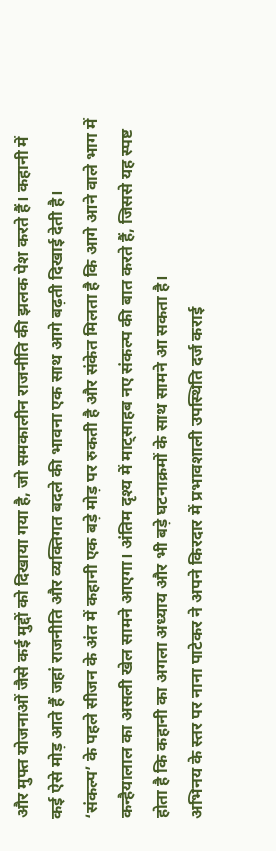और मुफ्त योजनाओं जैसे कई मुद्दों को दिखाया गया है, जो समकालीन राजनीति की झलक पेश करते हैं। कहानी में कई ऐसे मोड़ आते हैं जहां राजनीति और व्यक्तिगत बदले की भावना एक साथ आगे बढ़ती दिखाई देती है।
‘संकल्प’ के पहले सीजन के अंत में कहानी एक बड़े मोड़ पर रुकती है और संकेत मिलता है कि आगे आने वाले भाग में कन्हैयालाल का असली खेल सामने आएगा। अंतिम दृश्य में माट्साहब नए संकल्प की बात करते हैं, जिससे यह स्पष्ट होता है कि कहानी का अगला अध्याय और भी बड़े घटनाक्रमों के साथ सामने आ सकता है।
अभिनय के स्तर पर नाना पाटेकर ने अपने किरदार में प्रभावशाली उपस्थिति दर्ज कराई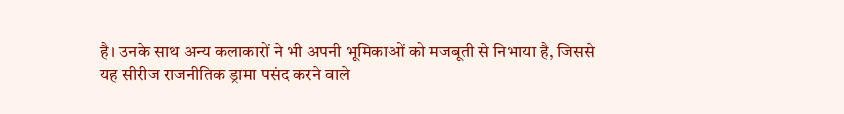है। उनके साथ अन्य कलाकारों ने भी अपनी भूमिकाओं को मजबूती से निभाया है, जिससे यह सीरीज राजनीतिक ड्रामा पसंद करने वाले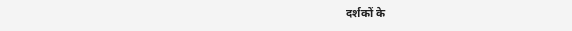दर्शकों के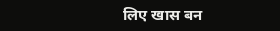लिए खास बन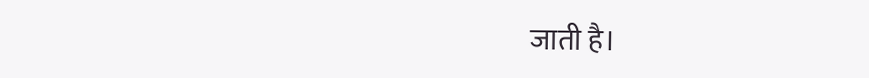जाती है।